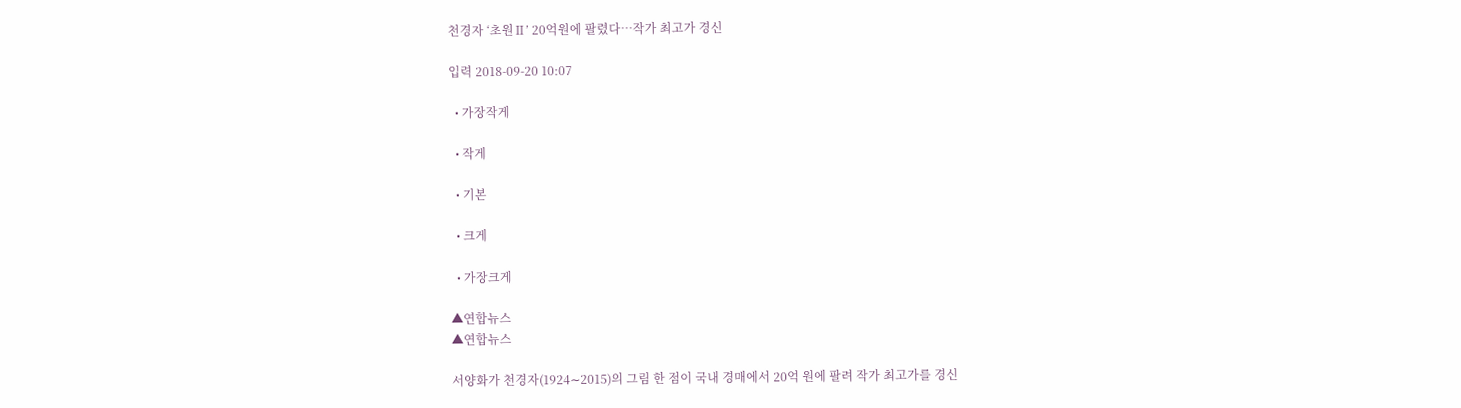천경자 ‘초원Ⅱ’ 20억원에 팔렸다…작가 최고가 경신

입력 2018-09-20 10:07

  • 가장작게

  • 작게

  • 기본

  • 크게

  • 가장크게

▲연합뉴스
▲연합뉴스

서양화가 천경자(1924∼2015)의 그림 한 점이 국내 경매에서 20억 원에 팔려 작가 최고가를 경신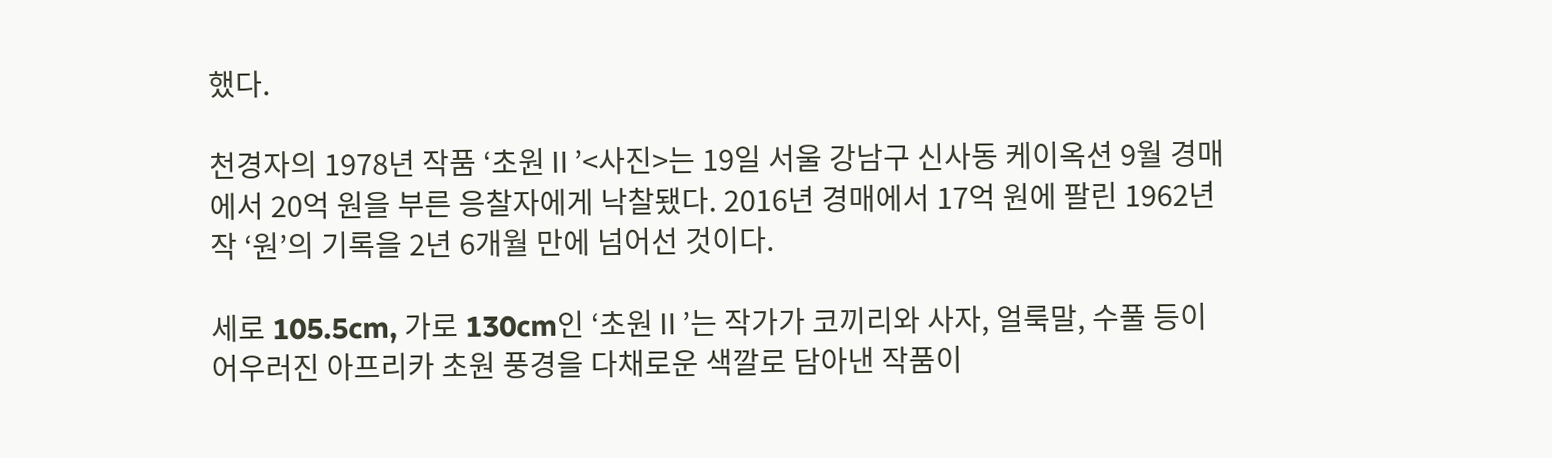했다.

천경자의 1978년 작품 ‘초원Ⅱ’<사진>는 19일 서울 강남구 신사동 케이옥션 9월 경매에서 20억 원을 부른 응찰자에게 낙찰됐다. 2016년 경매에서 17억 원에 팔린 1962년작 ‘원’의 기록을 2년 6개월 만에 넘어선 것이다.

세로 105.5cm, 가로 130cm인 ‘초원Ⅱ’는 작가가 코끼리와 사자, 얼룩말, 수풀 등이 어우러진 아프리카 초원 풍경을 다채로운 색깔로 담아낸 작품이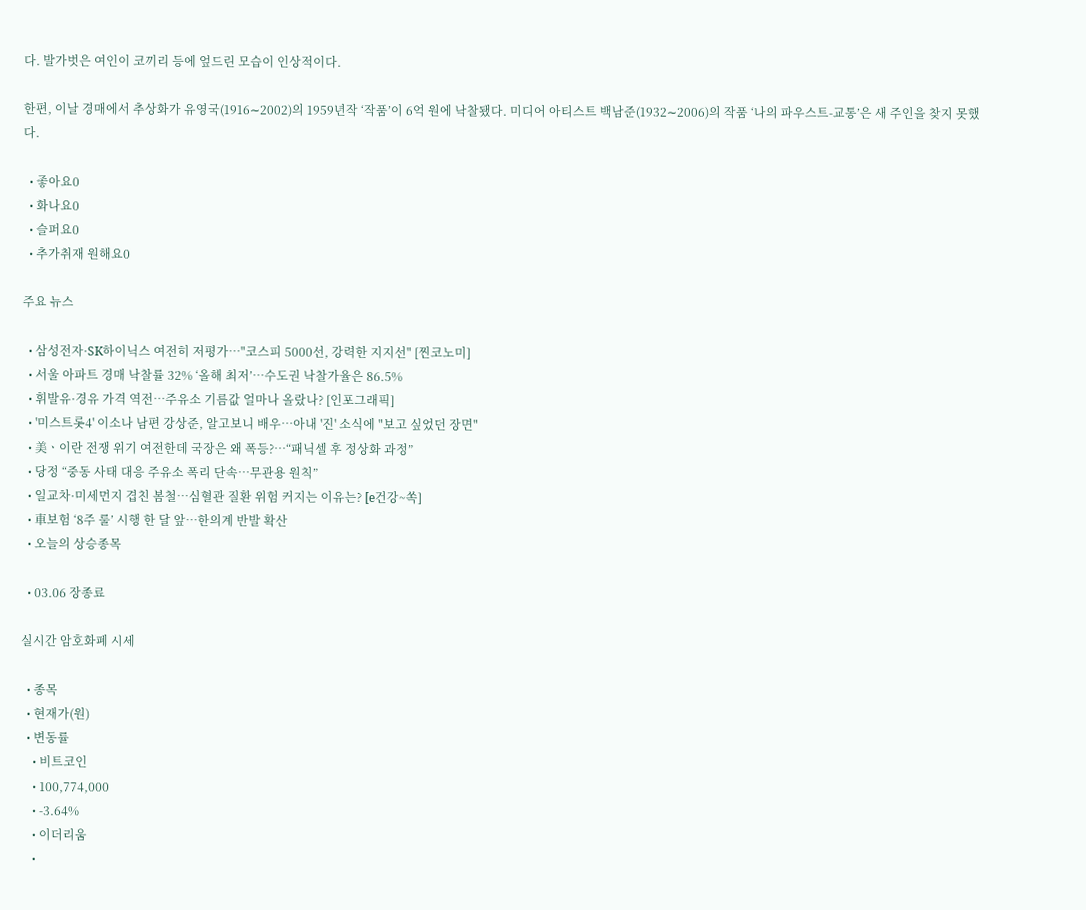다. 발가벗은 여인이 코끼리 등에 엎드린 모습이 인상적이다.

한편, 이날 경매에서 추상화가 유영국(1916∼2002)의 1959년작 ‘작품’이 6억 원에 낙찰됐다. 미디어 아티스트 백남준(1932∼2006)의 작품 ‘나의 파우스트-교통’은 새 주인을 찾지 못했다.

  • 좋아요0
  • 화나요0
  • 슬퍼요0
  • 추가취재 원해요0

주요 뉴스

  • 삼성전자·SK하이닉스 여전히 저평가…"코스피 5000선, 강력한 지지선" [찐코노미]
  • 서울 아파트 경매 낙찰률 32% ‘올해 최저’⋯수도권 낙찰가율은 86.5%
  • 휘발유·경유 가격 역전…주유소 기름값 얼마나 올랐나? [인포그래픽]
  • '미스트롯4' 이소나 남편 강상준, 알고보니 배우⋯아내 '진' 소식에 "보고 싶었던 장면"
  • 美ㆍ이란 전쟁 위기 여전한데 국장은 왜 폭등?⋯“패닉셀 후 정상화 과정”
  • 당정 “중동 사태 대응 주유소 폭리 단속…무관용 원칙”
  • 일교차·미세먼지 겹친 봄철…심혈관 질환 위험 커지는 이유는? [e건강~쏙]
  • 車보험 ‘8주 룰’ 시행 한 달 앞…한의계 반발 확산
  • 오늘의 상승종목

  • 03.06 장종료

실시간 암호화폐 시세

  • 종목
  • 현재가(원)
  • 변동률
    • 비트코인
    • 100,774,000
    • -3.64%
    • 이더리움
    •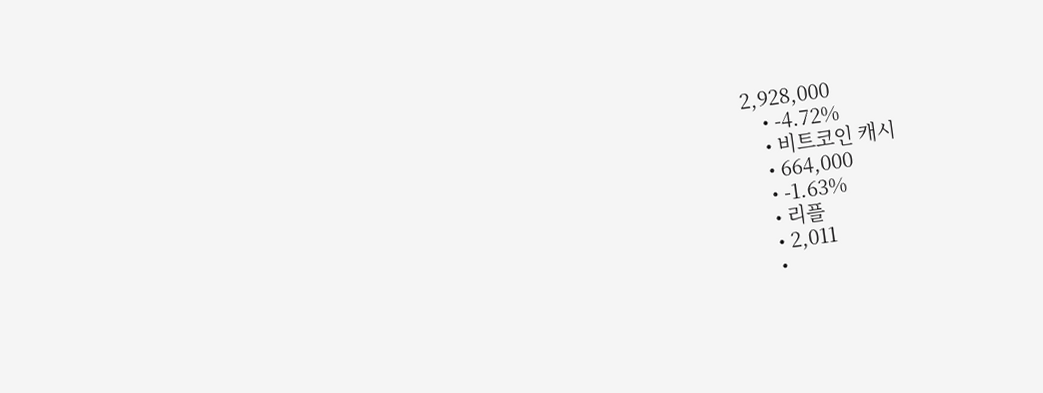2,928,000
    • -4.72%
    • 비트코인 캐시
    • 664,000
    • -1.63%
    • 리플
    • 2,011
    •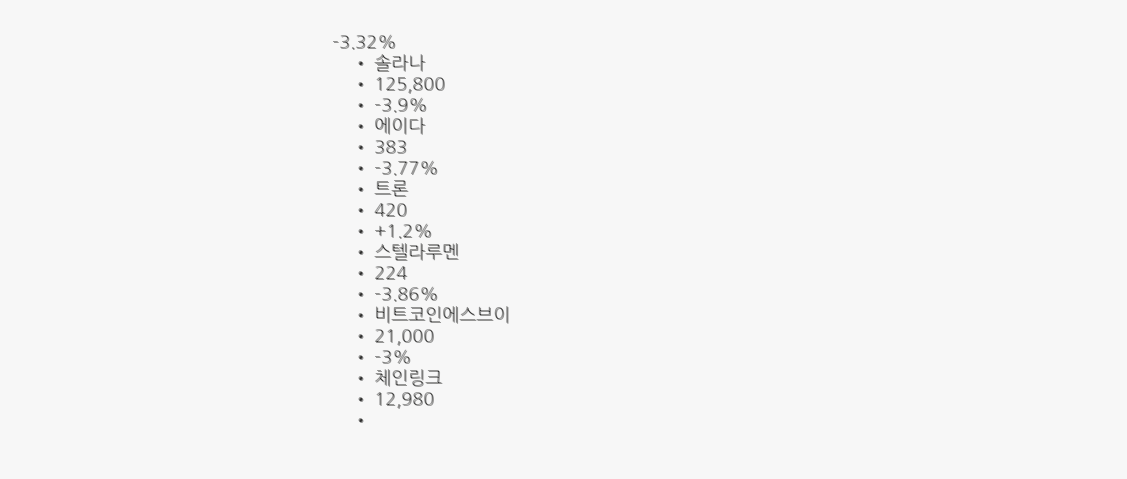-3.32%
    • 솔라나
    • 125,800
    • -3.9%
    • 에이다
    • 383
    • -3.77%
    • 트론
    • 420
    • +1.2%
    • 스텔라루멘
    • 224
    • -3.86%
    • 비트코인에스브이
    • 21,000
    • -3%
    • 체인링크
    • 12,980
    •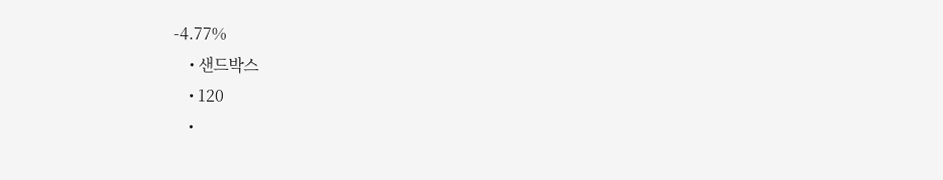-4.77%
    • 샌드박스
    • 120
    •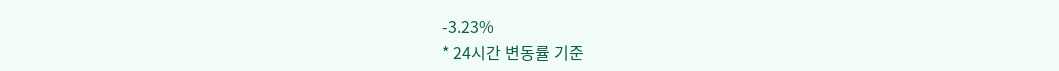-3.23%
* 24시간 변동률 기준